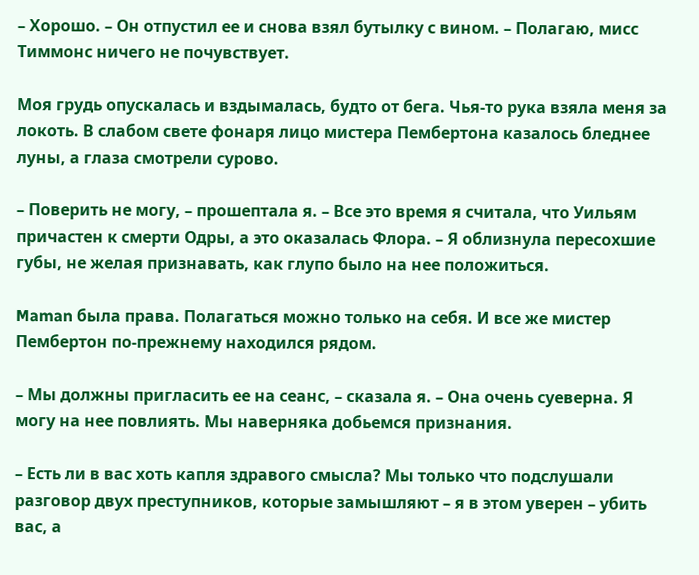– Хорошо. – Он отпустил ее и снова взял бутылку с вином. – Полагаю, мисс Тиммонс ничего не почувствует.

Моя грудь опускалась и вздымалась, будто от бега. Чья-то рука взяла меня за локоть. В слабом свете фонаря лицо мистера Пембертона казалось бледнее луны, а глаза смотрели сурово.

– Поверить не могу, – прошептала я. – Все это время я считала, что Уильям причастен к смерти Одры, а это оказалась Флора. – Я облизнула пересохшие губы, не желая признавать, как глупо было на нее положиться.

Maman была права. Полагаться можно только на себя. И все же мистер Пембертон по-прежнему находился рядом.

– Мы должны пригласить ее на сеанс, – сказала я. – Она очень суеверна. Я могу на нее повлиять. Мы наверняка добьемся признания.

– Есть ли в вас хоть капля здравого смысла? Мы только что подслушали разговор двух преступников, которые замышляют – я в этом уверен – убить вас, а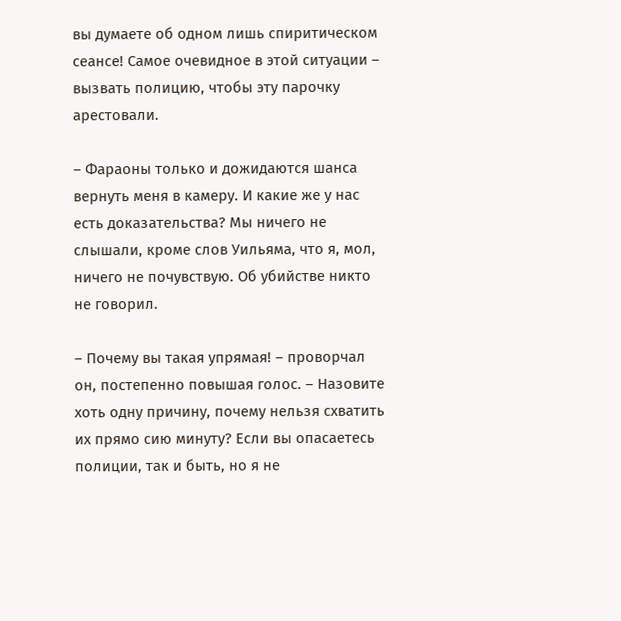вы думаете об одном лишь спиритическом сеансе! Самое очевидное в этой ситуации – вызвать полицию, чтобы эту парочку арестовали.

– Фараоны только и дожидаются шанса вернуть меня в камеру. И какие же у нас есть доказательства? Мы ничего не слышали, кроме слов Уильяма, что я, мол, ничего не почувствую. Об убийстве никто не говорил.

– Почему вы такая упрямая! – проворчал он, постепенно повышая голос. – Назовите хоть одну причину, почему нельзя схватить их прямо сию минуту? Если вы опасаетесь полиции, так и быть, но я не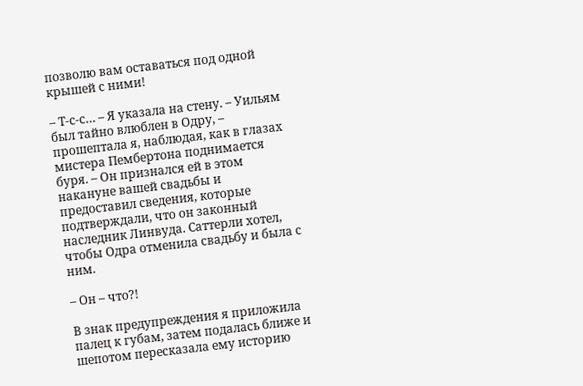позволю вам оставаться под одной крышей с ними!

– Т-с-с… – Я указала на стену. – Уильям был тайно влюблен в Одру, – прошептала я, наблюдая, как в глазах мистера Пембертона поднимается буря. – Он признался ей в этом накануне вашей свадьбы и предоставил сведения, которые подтверждали, что он законный наследник Линвуда. Саттерли хотел, чтобы Одра отменила свадьбу и была с ним.

– Он – что?!

В знак предупреждения я приложила палец к губам, затем подалась ближе и шепотом пересказала ему историю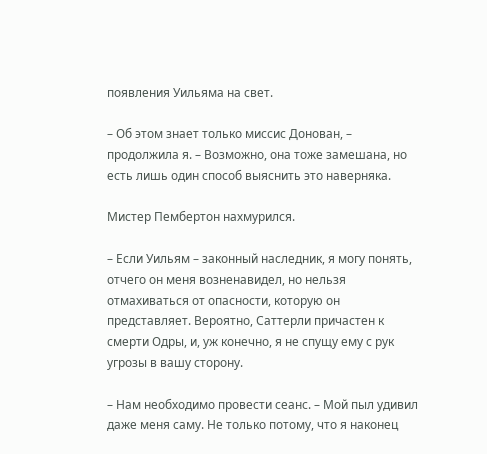появления Уильяма на свет.

– Об этом знает только миссис Донован, – продолжила я. – Возможно, она тоже замешана, но есть лишь один способ выяснить это наверняка.

Мистер Пембертон нахмурился.

– Если Уильям – законный наследник, я могу понять, отчего он меня возненавидел, но нельзя отмахиваться от опасности, которую он представляет. Вероятно, Саттерли причастен к смерти Одры, и, уж конечно, я не спущу ему с рук угрозы в вашу сторону.

– Нам необходимо провести сеанс. – Мой пыл удивил даже меня саму. Не только потому, что я наконец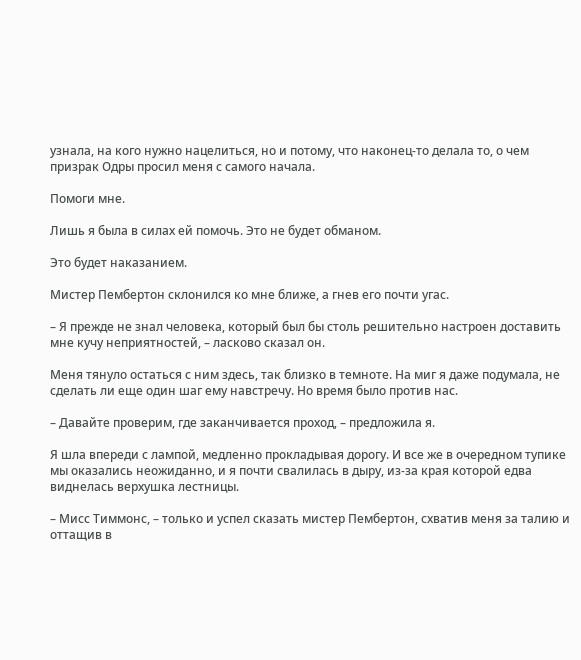узнала, на кого нужно нацелиться, но и потому, что наконец-то делала то, о чем призрак Одры просил меня с самого начала.

Помоги мне.

Лишь я была в силах ей помочь. Это не будет обманом.

Это будет наказанием.

Мистер Пембертон склонился ко мне ближе, а гнев его почти угас.

– Я прежде не знал человека, который был бы столь решительно настроен доставить мне кучу неприятностей, – ласково сказал он.

Меня тянуло остаться с ним здесь, так близко в темноте. На миг я даже подумала, не сделать ли еще один шаг ему навстречу. Но время было против нас.

– Давайте проверим, где заканчивается проход, – предложила я.

Я шла впереди с лампой, медленно прокладывая дорогу. И все же в очередном тупике мы оказались неожиданно, и я почти свалилась в дыру, из-за края которой едва виднелась верхушка лестницы.

– Мисс Тиммонс, – только и успел сказать мистер Пембертон, схватив меня за талию и оттащив в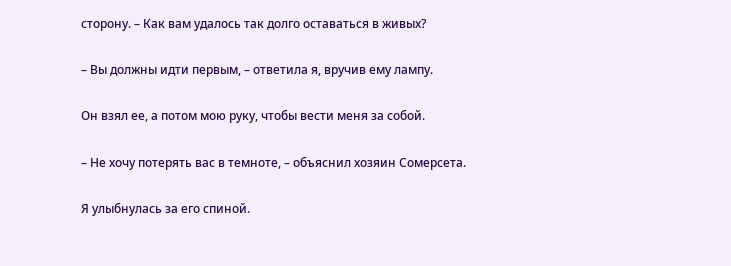сторону. – Как вам удалось так долго оставаться в живых?

– Вы должны идти первым, – ответила я, вручив ему лампу.

Он взял ее, а потом мою руку, чтобы вести меня за собой.

– Не хочу потерять вас в темноте, – объяснил хозяин Сомерсета.

Я улыбнулась за его спиной.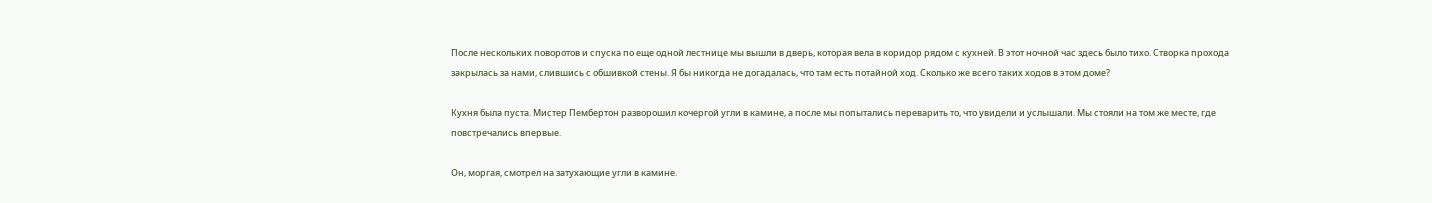После нескольких поворотов и спуска по еще одной лестнице мы вышли в дверь, которая вела в коридор рядом с кухней. В этот ночной час здесь было тихо. Створка прохода закрылась за нами, слившись с обшивкой стены. Я бы никогда не догадалась, что там есть потайной ход. Сколько же всего таких ходов в этом доме?

Кухня была пуста. Мистер Пембертон разворошил кочергой угли в камине, а после мы попытались переварить то, что увидели и услышали. Мы стояли на том же месте, где повстречались впервые.

Он, моргая, смотрел на затухающие угли в камине.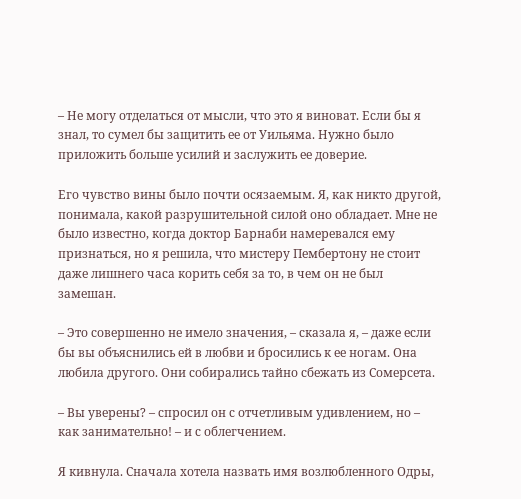– Не могу отделаться от мысли, что это я виноват. Если бы я знал, то сумел бы защитить ее от Уильяма. Нужно было приложить больше усилий и заслужить ее доверие.

Его чувство вины было почти осязаемым. Я, как никто другой, понимала, какой разрушительной силой оно обладает. Мне не было известно, когда доктор Барнаби намеревался ему признаться, но я решила, что мистеру Пембертону не стоит даже лишнего часа корить себя за то, в чем он не был замешан.

– Это совершенно не имело значения, – сказала я, – даже если бы вы объяснились ей в любви и бросились к ее ногам. Она любила другого. Они собирались тайно сбежать из Сомерсета.

– Вы уверены? – спросил он с отчетливым удивлением, но – как занимательно! – и с облегчением.

Я кивнула. Сначала хотела назвать имя возлюбленного Одры,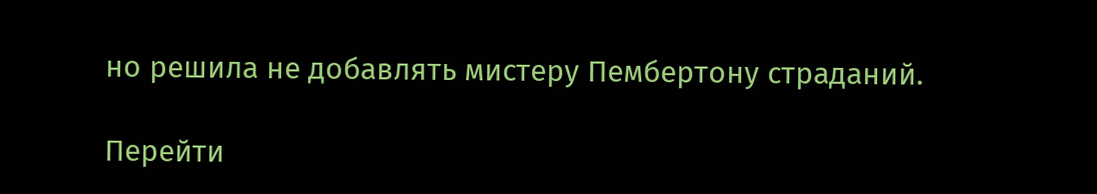но решила не добавлять мистеру Пембертону страданий.

Перейти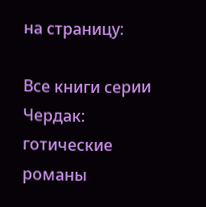на страницу:

Все книги серии Чердак: готические романы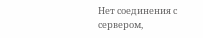Нет соединения с сервером,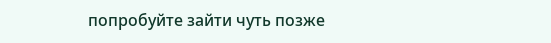попробуйте зайти чуть позже